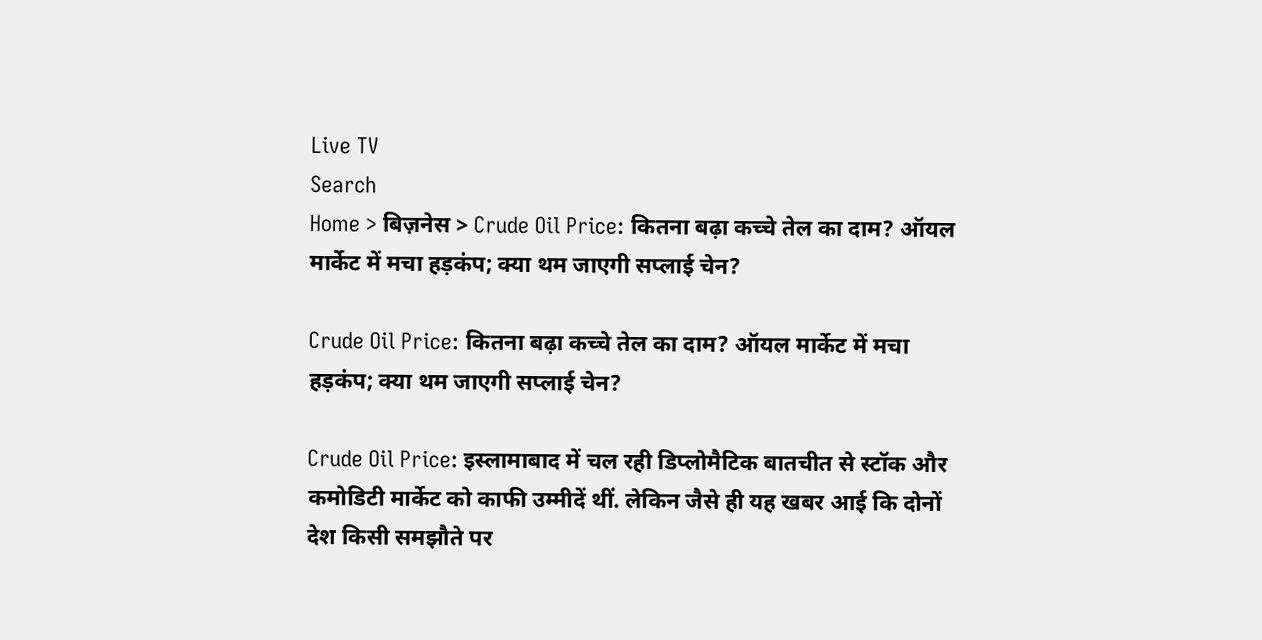Live TV
Search
Home > बिज़नेस > Crude Oil Price: कितना बढ़ा कच्चे तेल का दाम? ऑयल मार्केट में मचा हड़कंप; क्या थम जाएगी सप्लाई चेन?

Crude Oil Price: कितना बढ़ा कच्चे तेल का दाम? ऑयल मार्केट में मचा हड़कंप; क्या थम जाएगी सप्लाई चेन?

Crude Oil Price: इस्लामाबाद में चल रही डिप्लोमैटिक बातचीत से स्टॉक और कमोडिटी मार्केट को काफी उम्मीदें थीं. लेकिन जैसे ही यह खबर आई कि दोनों देश किसी समझौते पर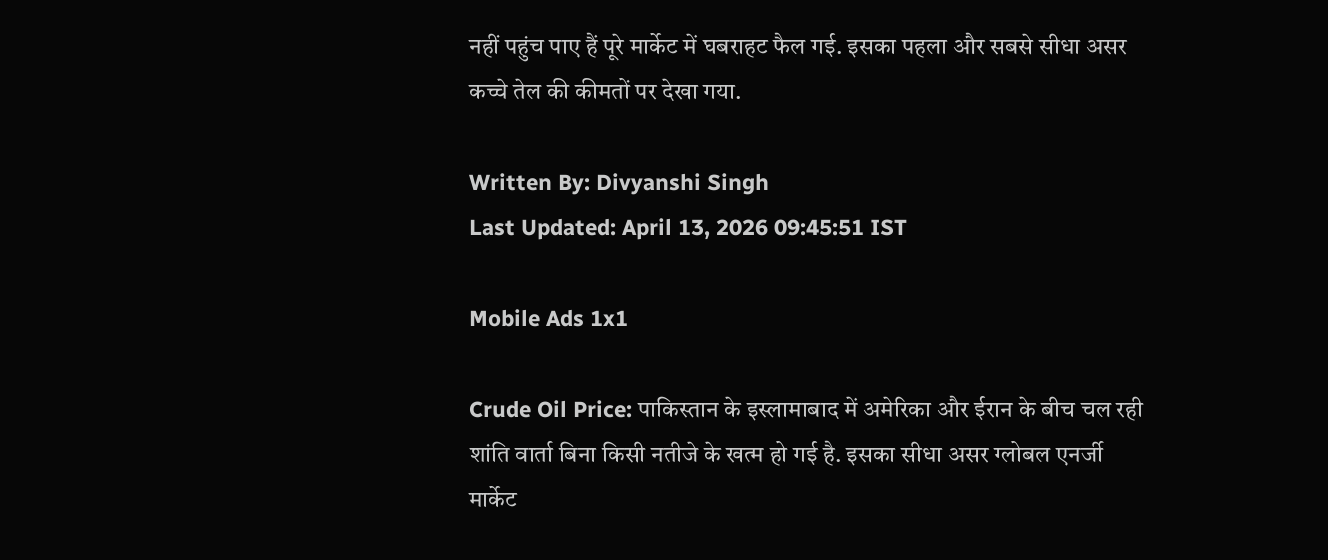नहीं पहुंच पाए हैं पूरे मार्केट में घबराहट फैल गई. इसका पहला और सबसे सीधा असर कच्चे तेल की कीमतों पर देखा गया.

Written By: Divyanshi Singh
Last Updated: April 13, 2026 09:45:51 IST

Mobile Ads 1x1

Crude Oil Price: पाकिस्तान के इस्लामाबाद में अमेरिका और ईरान के बीच चल रही शांति वार्ता बिना किसी नतीजे के खत्म हो गई है. इसका सीधा असर ग्लोबल एनर्जी मार्केट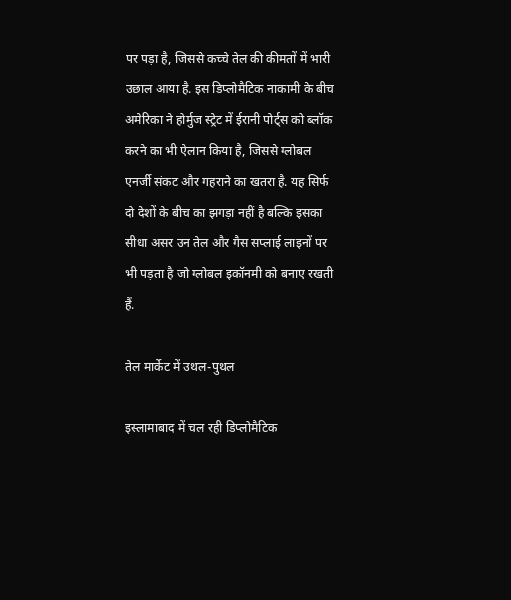पर पड़ा है, जिससे कच्चे तेल की कीमतों में भारी उछाल आया है. इस डिप्लोमैटिक नाकामी के बीच अमेरिका ने होर्मुज स्ट्रेट में ईरानी पोर्ट्स को ब्लॉक करने का भी ऐलान किया है, जिससे ग्लोबल एनर्जी संकट और गहराने का खतरा है. यह सिर्फ दो देशों के बीच का झगड़ा नहीं है बल्कि इसका सीधा असर उन तेल और गैस सप्लाई लाइनों पर भी पड़ता है जो ग्लोबल इकॉनमी को बनाए रखती हैं.

तेल मार्केट में उथल-पुथल

इस्लामाबाद में चल रही डिप्लोमैटिक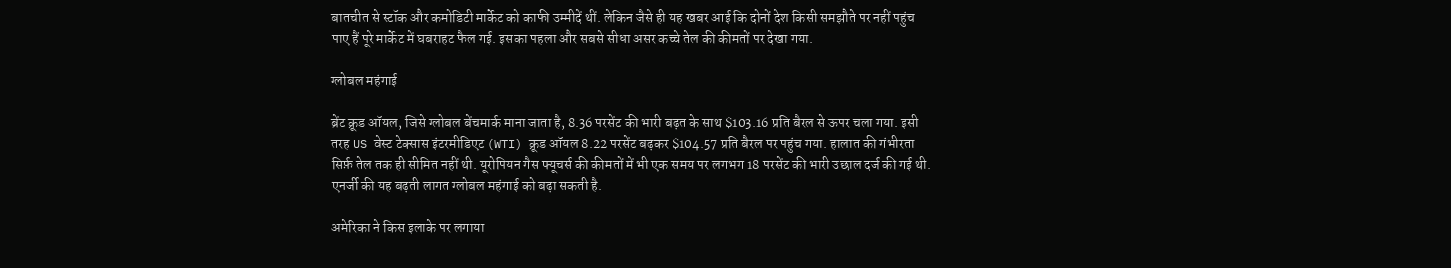बातचीत से स्टॉक और कमोडिटी मार्केट को काफी उम्मीदें थीं. लेकिन जैसे ही यह खबर आई कि दोनों देश किसी समझौते पर नहीं पहुंच पाए हैं पूरे मार्केट में घबराहट फैल गई. इसका पहला और सबसे सीधा असर कच्चे तेल की कीमतों पर देखा गया.

ग्लोबल महंगाई

ब्रेंट क्रूड ऑयल, जिसे ग्लोबल बेंचमार्क माना जाता है, 8.36 परसेंट की भारी बढ़त के साथ $103.16 प्रति बैरल से ऊपर चला गया. इसी तरह US वेस्ट टेक्सास इंटरमीडिएट (WTI) क्रूड ऑयल 8.22 परसेंट बढ़कर $104.57 प्रति बैरल पर पहुंच गया. हालात की गंभीरता सिर्फ़ तेल तक ही सीमित नहीं थी. यूरोपियन गैस फ्यूचर्स की कीमतों में भी एक समय पर लगभग 18 परसेंट की भारी उछाल दर्ज की गई थी. एनर्जी की यह बढ़ती लागत ग्लोबल महंगाई को बढ़ा सकती है.

अमेरिका ने किस इलाके पर लगाया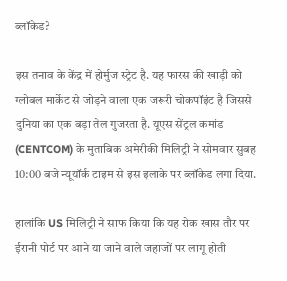ब्लॉकेड?

इस तनाव के केंद्र में होर्मुज स्ट्रेट है. यह फारस की खाड़ी को ग्लोबल मार्केट से जोड़ने वाला एक जरूरी चोकपॉइंट है जिससे दुनिया का एक बड़ा तेल गुजरता है. यूएस सेंट्रल कमांड (CENTCOM) के मुताबिक अमेरीकी मिलिट्री ने सोमवार सुबह 10:00 बजे न्यूयॉर्क टाइम से इस इलाके पर ब्लॉकेड लगा दिया.

हालांकि US मिलिट्री ने साफ किया कि यह रोक खास तौर पर ईरानी पोर्ट पर आने या जाने वाले जहाजों पर लागू होती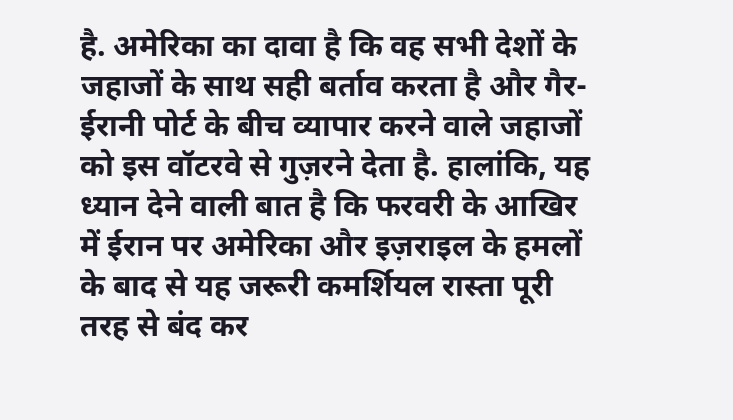है. अमेरिका का दावा है कि वह सभी देशों के जहाजों के साथ सही बर्ताव करता है और गैर-ईरानी पोर्ट के बीच व्यापार करने वाले जहाजों को इस वॉटरवे से गुज़रने देता है. हालांकि, यह ध्यान देने वाली बात है कि फरवरी के आखिर में ईरान पर अमेरिका और इज़राइल के हमलों के बाद से यह जरूरी कमर्शियल रास्ता पूरी तरह से बंद कर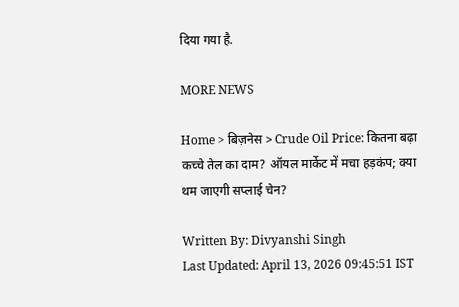दिया गया है.

MORE NEWS

Home > बिज़नेस > Crude Oil Price: कितना बढ़ा कच्चे तेल का दाम? ऑयल मार्केट में मचा हड़कंप; क्या थम जाएगी सप्लाई चेन?

Written By: Divyanshi Singh
Last Updated: April 13, 2026 09:45:51 IST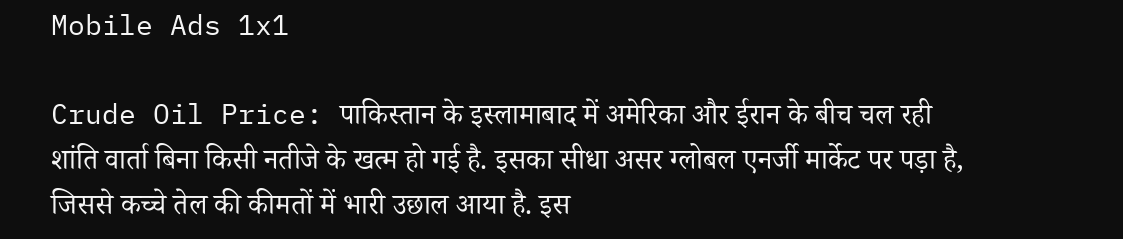Mobile Ads 1x1

Crude Oil Price: पाकिस्तान के इस्लामाबाद में अमेरिका और ईरान के बीच चल रही शांति वार्ता बिना किसी नतीजे के खत्म हो गई है. इसका सीधा असर ग्लोबल एनर्जी मार्केट पर पड़ा है, जिससे कच्चे तेल की कीमतों में भारी उछाल आया है. इस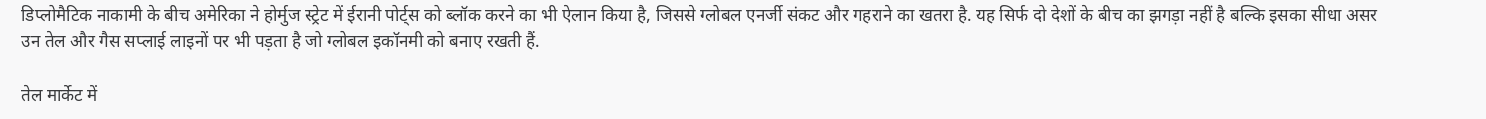डिप्लोमैटिक नाकामी के बीच अमेरिका ने होर्मुज स्ट्रेट में ईरानी पोर्ट्स को ब्लॉक करने का भी ऐलान किया है, जिससे ग्लोबल एनर्जी संकट और गहराने का खतरा है. यह सिर्फ दो देशों के बीच का झगड़ा नहीं है बल्कि इसका सीधा असर उन तेल और गैस सप्लाई लाइनों पर भी पड़ता है जो ग्लोबल इकॉनमी को बनाए रखती हैं.

तेल मार्केट में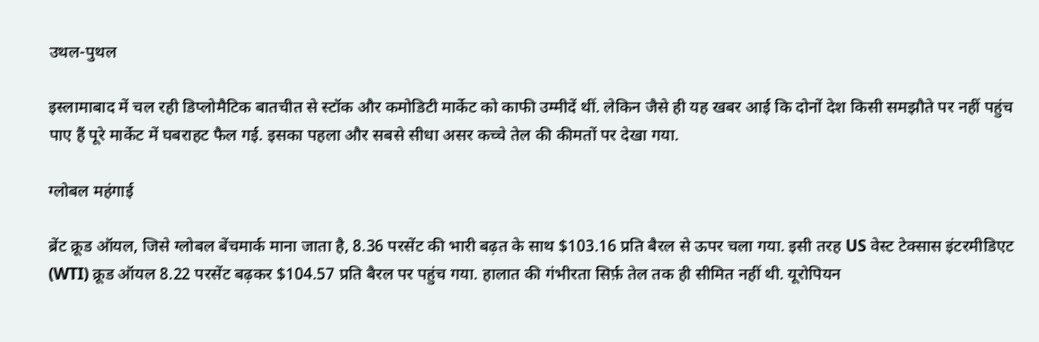उथल-पुथल

इस्लामाबाद में चल रही डिप्लोमैटिक बातचीत से स्टॉक और कमोडिटी मार्केट को काफी उम्मीदें थीं. लेकिन जैसे ही यह खबर आई कि दोनों देश किसी समझौते पर नहीं पहुंच पाए हैं पूरे मार्केट में घबराहट फैल गई. इसका पहला और सबसे सीधा असर कच्चे तेल की कीमतों पर देखा गया.

ग्लोबल महंगाई

ब्रेंट क्रूड ऑयल, जिसे ग्लोबल बेंचमार्क माना जाता है, 8.36 परसेंट की भारी बढ़त के साथ $103.16 प्रति बैरल से ऊपर चला गया. इसी तरह US वेस्ट टेक्सास इंटरमीडिएट (WTI) क्रूड ऑयल 8.22 परसेंट बढ़कर $104.57 प्रति बैरल पर पहुंच गया. हालात की गंभीरता सिर्फ़ तेल तक ही सीमित नहीं थी. यूरोपियन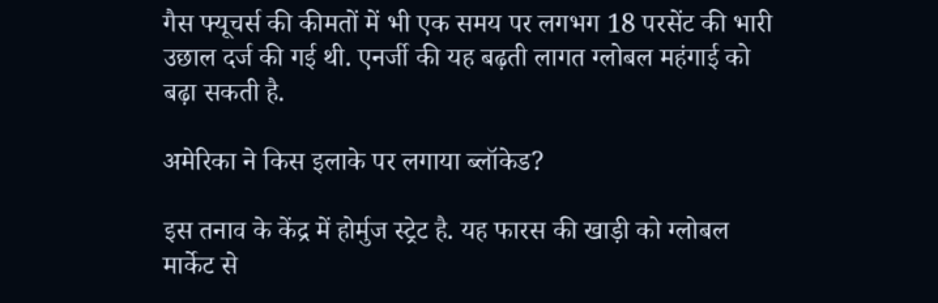गैस फ्यूचर्स की कीमतों में भी एक समय पर लगभग 18 परसेंट की भारी उछाल दर्ज की गई थी. एनर्जी की यह बढ़ती लागत ग्लोबल महंगाई को बढ़ा सकती है.

अमेरिका ने किस इलाके पर लगाया ब्लॉकेड?

इस तनाव के केंद्र में होर्मुज स्ट्रेट है. यह फारस की खाड़ी को ग्लोबल मार्केट से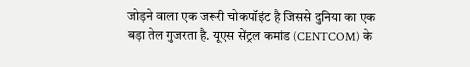जोड़ने वाला एक जरूरी चोकपॉइंट है जिससे दुनिया का एक बड़ा तेल गुजरता है. यूएस सेंट्रल कमांड (CENTCOM) के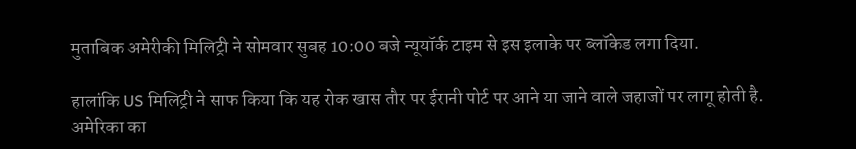मुताबिक अमेरीकी मिलिट्री ने सोमवार सुबह 10:00 बजे न्यूयॉर्क टाइम से इस इलाके पर ब्लॉकेड लगा दिया.

हालांकि US मिलिट्री ने साफ किया कि यह रोक खास तौर पर ईरानी पोर्ट पर आने या जाने वाले जहाजों पर लागू होती है. अमेरिका का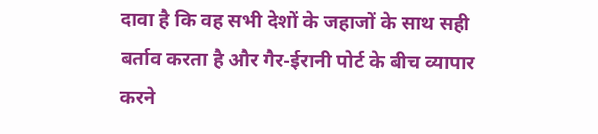दावा है कि वह सभी देशों के जहाजों के साथ सही बर्ताव करता है और गैर-ईरानी पोर्ट के बीच व्यापार करने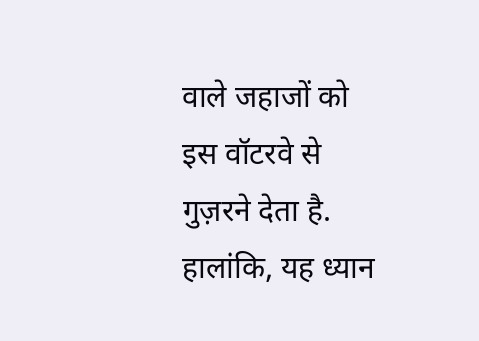वाले जहाजों को इस वॉटरवे से गुज़रने देता है. हालांकि, यह ध्यान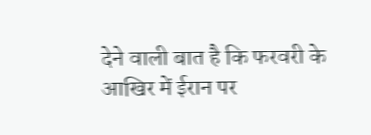देने वाली बात है कि फरवरी के आखिर में ईरान पर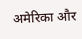अमेरिका और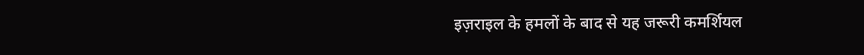इज़राइल के हमलों के बाद से यह जरूरी कमर्शियल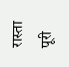रास्ता पूरी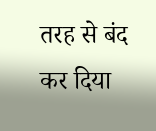तरह से बंद कर दिया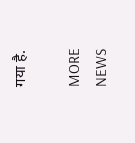गया है.

MORE NEWS